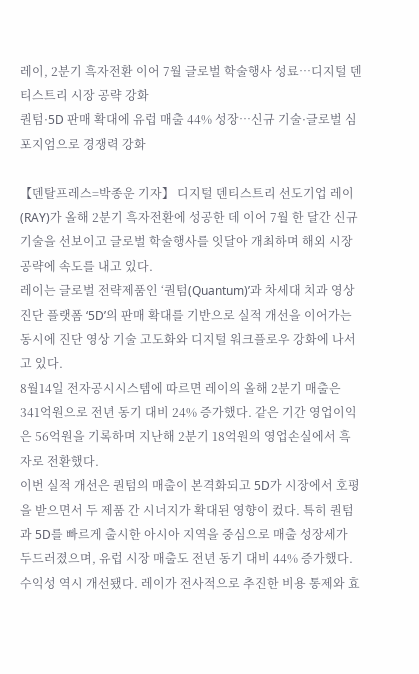레이, 2분기 흑자전환 이어 7월 글로벌 학술행사 성료…디지털 덴티스트리 시장 공략 강화
퀀텀·5D 판매 확대에 유럽 매출 44% 성장…신규 기술·글로벌 심포지엄으로 경쟁력 강화

【덴탈프레스=박종운 기자】 디지털 덴티스트리 선도기업 레이(RAY)가 올해 2분기 흑자전환에 성공한 데 이어 7월 한 달간 신규 기술을 선보이고 글로벌 학술행사를 잇달아 개최하며 해외 시장 공략에 속도를 내고 있다.
레이는 글로벌 전략제품인 ‘퀀텀(Quantum)’과 차세대 치과 영상 진단 플랫폼 ‘5D’의 판매 확대를 기반으로 실적 개선을 이어가는 동시에 진단 영상 기술 고도화와 디지털 워크플로우 강화에 나서고 있다.
8월14일 전자공시시스템에 따르면 레이의 올해 2분기 매출은 341억원으로 전년 동기 대비 24% 증가했다. 같은 기간 영업이익은 56억원을 기록하며 지난해 2분기 18억원의 영업손실에서 흑자로 전환했다.
이번 실적 개선은 퀀텀의 매출이 본격화되고 5D가 시장에서 호평을 받으면서 두 제품 간 시너지가 확대된 영향이 컸다. 특히 퀀텀과 5D를 빠르게 출시한 아시아 지역을 중심으로 매출 성장세가 두드러졌으며, 유럽 시장 매출도 전년 동기 대비 44% 증가했다.
수익성 역시 개선됐다. 레이가 전사적으로 추진한 비용 통제와 효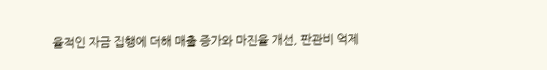율적인 자금 집행에 더해 매출 증가와 마진율 개선, 판관비 억제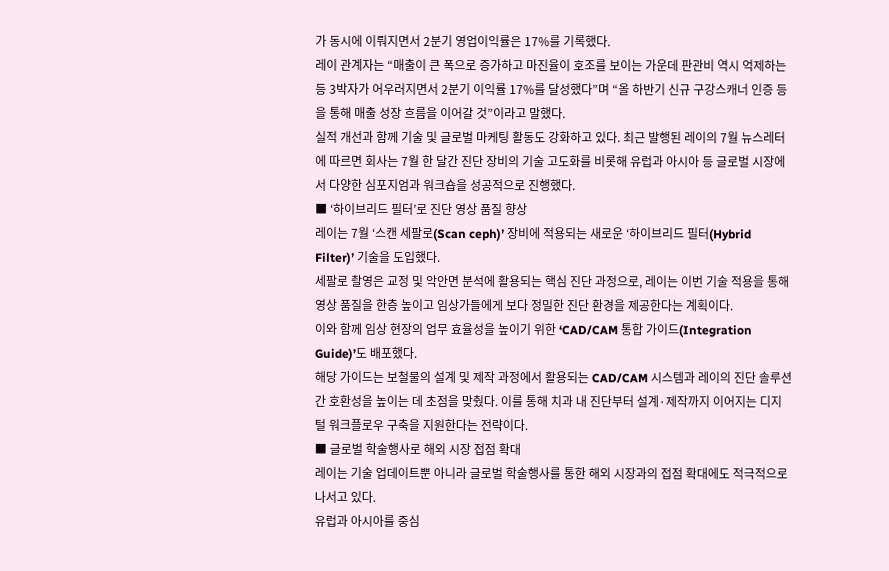가 동시에 이뤄지면서 2분기 영업이익률은 17%를 기록했다.
레이 관계자는 “매출이 큰 폭으로 증가하고 마진율이 호조를 보이는 가운데 판관비 역시 억제하는 등 3박자가 어우러지면서 2분기 이익률 17%를 달성했다”며 “올 하반기 신규 구강스캐너 인증 등을 통해 매출 성장 흐름을 이어갈 것”이라고 말했다.
실적 개선과 함께 기술 및 글로벌 마케팅 활동도 강화하고 있다. 최근 발행된 레이의 7월 뉴스레터에 따르면 회사는 7월 한 달간 진단 장비의 기술 고도화를 비롯해 유럽과 아시아 등 글로벌 시장에서 다양한 심포지엄과 워크숍을 성공적으로 진행했다.
■ ‘하이브리드 필터’로 진단 영상 품질 향상
레이는 7월 ‘스캔 세팔로(Scan ceph)’ 장비에 적용되는 새로운 ‘하이브리드 필터(Hybrid Filter)’ 기술을 도입했다.
세팔로 촬영은 교정 및 악안면 분석에 활용되는 핵심 진단 과정으로, 레이는 이번 기술 적용을 통해 영상 품질을 한층 높이고 임상가들에게 보다 정밀한 진단 환경을 제공한다는 계획이다.
이와 함께 임상 현장의 업무 효율성을 높이기 위한 ‘CAD/CAM 통합 가이드(Integration Guide)’도 배포했다.
해당 가이드는 보철물의 설계 및 제작 과정에서 활용되는 CAD/CAM 시스템과 레이의 진단 솔루션 간 호환성을 높이는 데 초점을 맞췄다. 이를 통해 치과 내 진단부터 설계·제작까지 이어지는 디지털 워크플로우 구축을 지원한다는 전략이다.
■ 글로벌 학술행사로 해외 시장 접점 확대
레이는 기술 업데이트뿐 아니라 글로벌 학술행사를 통한 해외 시장과의 접점 확대에도 적극적으로 나서고 있다.
유럽과 아시아를 중심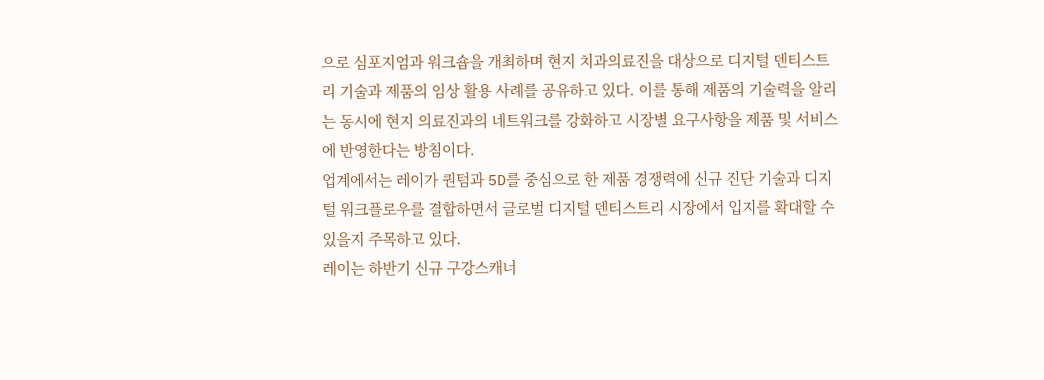으로 심포지엄과 워크숍을 개최하며 현지 치과의료진을 대상으로 디지털 덴티스트리 기술과 제품의 임상 활용 사례를 공유하고 있다. 이를 통해 제품의 기술력을 알리는 동시에 현지 의료진과의 네트워크를 강화하고 시장별 요구사항을 제품 및 서비스에 반영한다는 방침이다.
업계에서는 레이가 퀀텀과 5D를 중심으로 한 제품 경쟁력에 신규 진단 기술과 디지털 워크플로우를 결합하면서 글로벌 디지털 덴티스트리 시장에서 입지를 확대할 수 있을지 주목하고 있다.
레이는 하반기 신규 구강스캐너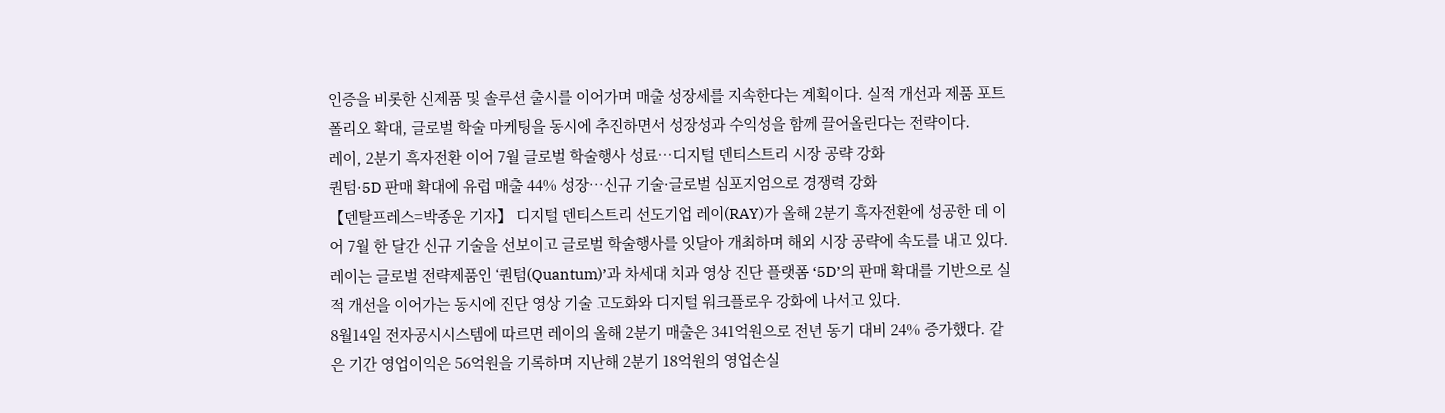인증을 비롯한 신제품 및 솔루션 출시를 이어가며 매출 성장세를 지속한다는 계획이다. 실적 개선과 제품 포트폴리오 확대, 글로벌 학술 마케팅을 동시에 추진하면서 성장성과 수익성을 함께 끌어올린다는 전략이다.
레이, 2분기 흑자전환 이어 7월 글로벌 학술행사 성료…디지털 덴티스트리 시장 공략 강화
퀀텀·5D 판매 확대에 유럽 매출 44% 성장…신규 기술·글로벌 심포지엄으로 경쟁력 강화
【덴탈프레스=박종운 기자】 디지털 덴티스트리 선도기업 레이(RAY)가 올해 2분기 흑자전환에 성공한 데 이어 7월 한 달간 신규 기술을 선보이고 글로벌 학술행사를 잇달아 개최하며 해외 시장 공략에 속도를 내고 있다.
레이는 글로벌 전략제품인 ‘퀀텀(Quantum)’과 차세대 치과 영상 진단 플랫폼 ‘5D’의 판매 확대를 기반으로 실적 개선을 이어가는 동시에 진단 영상 기술 고도화와 디지털 워크플로우 강화에 나서고 있다.
8월14일 전자공시시스템에 따르면 레이의 올해 2분기 매출은 341억원으로 전년 동기 대비 24% 증가했다. 같은 기간 영업이익은 56억원을 기록하며 지난해 2분기 18억원의 영업손실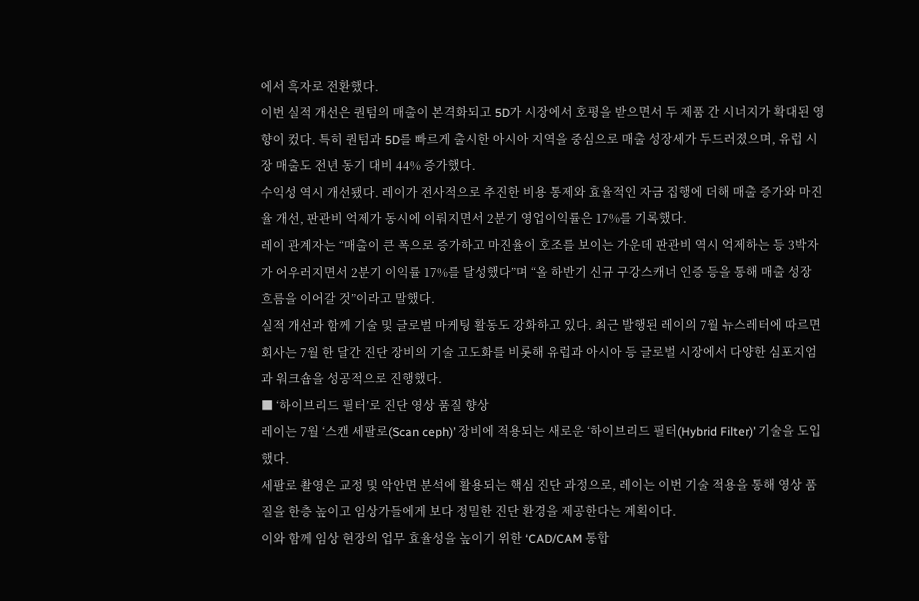에서 흑자로 전환했다.
이번 실적 개선은 퀀텀의 매출이 본격화되고 5D가 시장에서 호평을 받으면서 두 제품 간 시너지가 확대된 영향이 컸다. 특히 퀀텀과 5D를 빠르게 출시한 아시아 지역을 중심으로 매출 성장세가 두드러졌으며, 유럽 시장 매출도 전년 동기 대비 44% 증가했다.
수익성 역시 개선됐다. 레이가 전사적으로 추진한 비용 통제와 효율적인 자금 집행에 더해 매출 증가와 마진율 개선, 판관비 억제가 동시에 이뤄지면서 2분기 영업이익률은 17%를 기록했다.
레이 관계자는 “매출이 큰 폭으로 증가하고 마진율이 호조를 보이는 가운데 판관비 역시 억제하는 등 3박자가 어우러지면서 2분기 이익률 17%를 달성했다”며 “올 하반기 신규 구강스캐너 인증 등을 통해 매출 성장 흐름을 이어갈 것”이라고 말했다.
실적 개선과 함께 기술 및 글로벌 마케팅 활동도 강화하고 있다. 최근 발행된 레이의 7월 뉴스레터에 따르면 회사는 7월 한 달간 진단 장비의 기술 고도화를 비롯해 유럽과 아시아 등 글로벌 시장에서 다양한 심포지엄과 워크숍을 성공적으로 진행했다.
■ ‘하이브리드 필터’로 진단 영상 품질 향상
레이는 7월 ‘스캔 세팔로(Scan ceph)’ 장비에 적용되는 새로운 ‘하이브리드 필터(Hybrid Filter)’ 기술을 도입했다.
세팔로 촬영은 교정 및 악안면 분석에 활용되는 핵심 진단 과정으로, 레이는 이번 기술 적용을 통해 영상 품질을 한층 높이고 임상가들에게 보다 정밀한 진단 환경을 제공한다는 계획이다.
이와 함께 임상 현장의 업무 효율성을 높이기 위한 ‘CAD/CAM 통합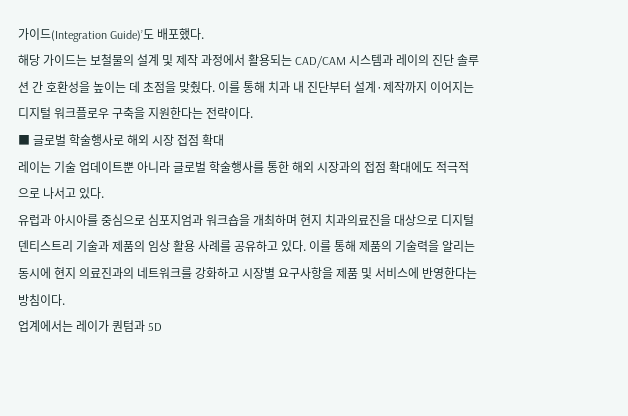가이드(Integration Guide)’도 배포했다.
해당 가이드는 보철물의 설계 및 제작 과정에서 활용되는 CAD/CAM 시스템과 레이의 진단 솔루션 간 호환성을 높이는 데 초점을 맞췄다. 이를 통해 치과 내 진단부터 설계·제작까지 이어지는 디지털 워크플로우 구축을 지원한다는 전략이다.
■ 글로벌 학술행사로 해외 시장 접점 확대
레이는 기술 업데이트뿐 아니라 글로벌 학술행사를 통한 해외 시장과의 접점 확대에도 적극적으로 나서고 있다.
유럽과 아시아를 중심으로 심포지엄과 워크숍을 개최하며 현지 치과의료진을 대상으로 디지털 덴티스트리 기술과 제품의 임상 활용 사례를 공유하고 있다. 이를 통해 제품의 기술력을 알리는 동시에 현지 의료진과의 네트워크를 강화하고 시장별 요구사항을 제품 및 서비스에 반영한다는 방침이다.
업계에서는 레이가 퀀텀과 5D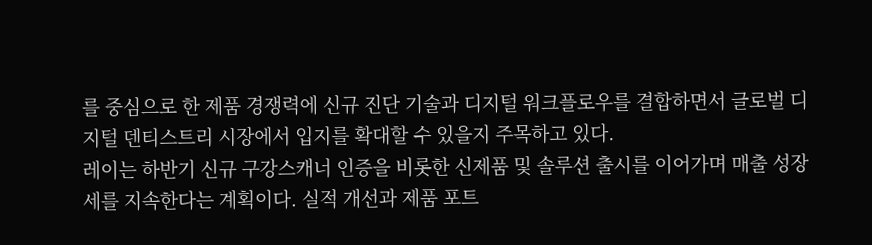를 중심으로 한 제품 경쟁력에 신규 진단 기술과 디지털 워크플로우를 결합하면서 글로벌 디지털 덴티스트리 시장에서 입지를 확대할 수 있을지 주목하고 있다.
레이는 하반기 신규 구강스캐너 인증을 비롯한 신제품 및 솔루션 출시를 이어가며 매출 성장세를 지속한다는 계획이다. 실적 개선과 제품 포트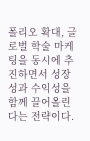폴리오 확대, 글로벌 학술 마케팅을 동시에 추진하면서 성장성과 수익성을 함께 끌어올린다는 전략이다.